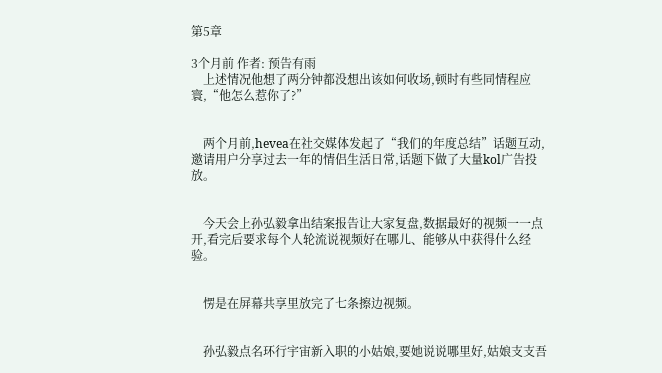第5章

3个月前 作者: 预告有雨
    上述情况他想了两分钟都没想出该如何收场,顿时有些同情程应寰,“他怎么惹你了?”


    两个月前,hevea在社交媒体发起了“我们的年度总结”话题互动,邀请用户分享过去一年的情侣生活日常,话题下做了大量kol广告投放。


    今天会上孙弘毅拿出结案报告让大家复盘,数据最好的视频一一点开,看完后要求每个人轮流说视频好在哪儿、能够从中获得什么经验。


    愣是在屏幕共享里放完了七条擦边视频。


    孙弘毅点名环行宇宙新入职的小姑娘,要她说说哪里好,姑娘支支吾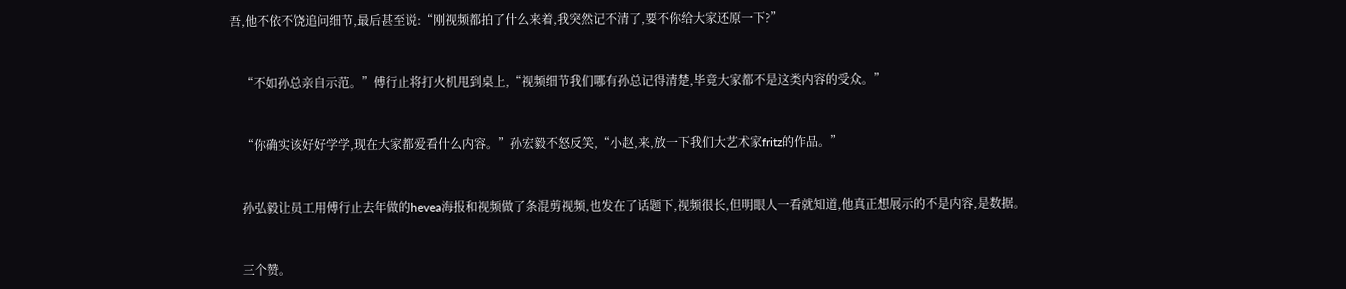吾,他不依不饶追问细节,最后甚至说:“刚视频都拍了什么来着,我突然记不清了,要不你给大家还原一下?”


    “不如孙总亲自示范。”傅行止将打火机甩到桌上,“视频细节我们哪有孙总记得清楚,毕竟大家都不是这类内容的受众。”


    “你确实该好好学学,现在大家都爱看什么内容。”孙宏毅不怒反笑,“小赵,来,放一下我们大艺术家fritz的作品。”


    孙弘毅让员工用傅行止去年做的hevea海报和视频做了条混剪视频,也发在了话题下,视频很长,但明眼人一看就知道,他真正想展示的不是内容,是数据。


    三个赞。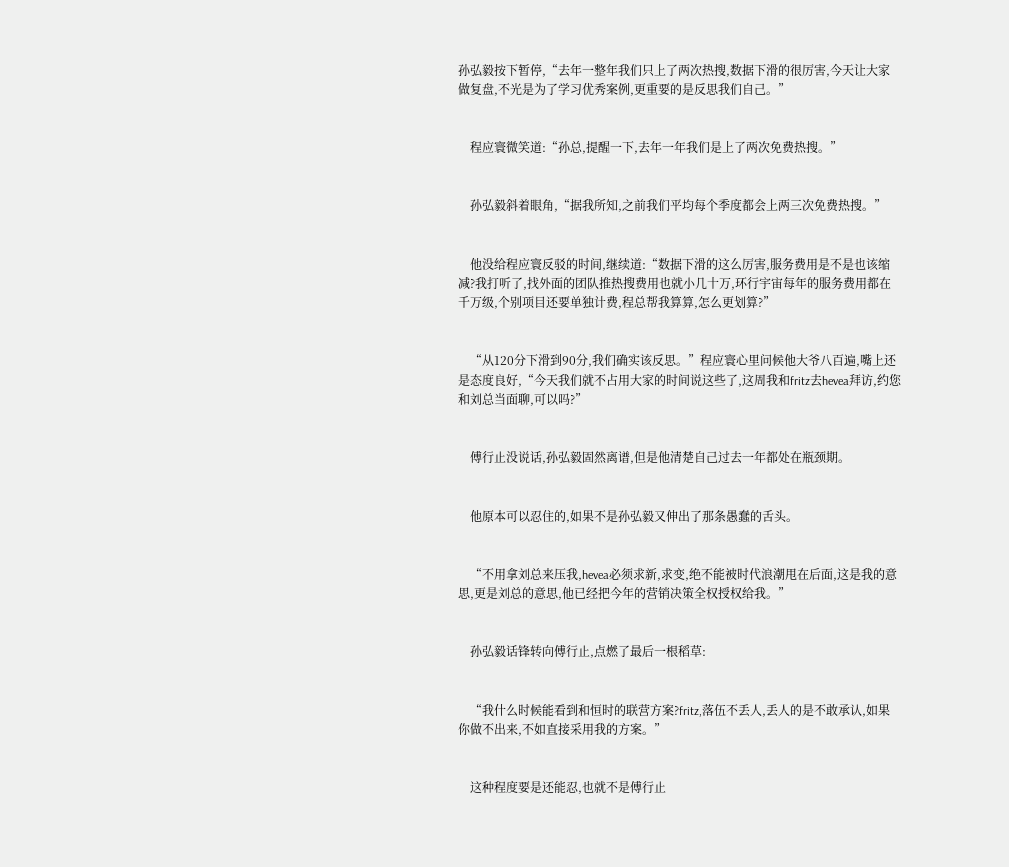孙弘毅按下暂停,“去年一整年我们只上了两次热搜,数据下滑的很厉害,今天让大家做复盘,不光是为了学习优秀案例,更重要的是反思我们自己。”


    程应寰微笑道:“孙总,提醒一下,去年一年我们是上了两次免费热搜。”


    孙弘毅斜着眼角,“据我所知,之前我们平均每个季度都会上两三次免费热搜。”


    他没给程应寰反驳的时间,继续道:“数据下滑的这么厉害,服务费用是不是也该缩减?我打听了,找外面的团队推热搜费用也就小几十万,环行宇宙每年的服务费用都在千万级,个别项目还要单独计费,程总帮我算算,怎么更划算?”


    “从120分下滑到90分,我们确实该反思。”程应寰心里问候他大爷八百遍,嘴上还是态度良好,“今天我们就不占用大家的时间说这些了,这周我和fritz去hevea拜访,约您和刘总当面聊,可以吗?”


    傅行止没说话,孙弘毅固然离谱,但是他清楚自己过去一年都处在瓶颈期。


    他原本可以忍住的,如果不是孙弘毅又伸出了那条愚蠢的舌头。


    “不用拿刘总来压我,hevea必须求新,求变,绝不能被时代浪潮甩在后面,这是我的意思,更是刘总的意思,他已经把今年的营销决策全权授权给我。”


    孙弘毅话锋转向傅行止,点燃了最后一根稻草:


    “我什么时候能看到和恒时的联营方案?fritz,落伍不丢人,丢人的是不敢承认,如果你做不出来,不如直接采用我的方案。”


    这种程度要是还能忍,也就不是傅行止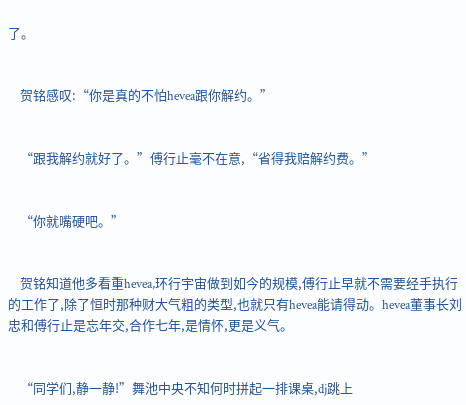了。


    贺铭感叹:“你是真的不怕hevea跟你解约。”


    “跟我解约就好了。”傅行止毫不在意,“省得我赔解约费。”


    “你就嘴硬吧。”


    贺铭知道他多看重hevea,环行宇宙做到如今的规模,傅行止早就不需要经手执行的工作了,除了恒时那种财大气粗的类型,也就只有hevea能请得动。hevea董事长刘忠和傅行止是忘年交,合作七年,是情怀,更是义气。


    “同学们,静一静!”舞池中央不知何时拼起一排课桌,dj跳上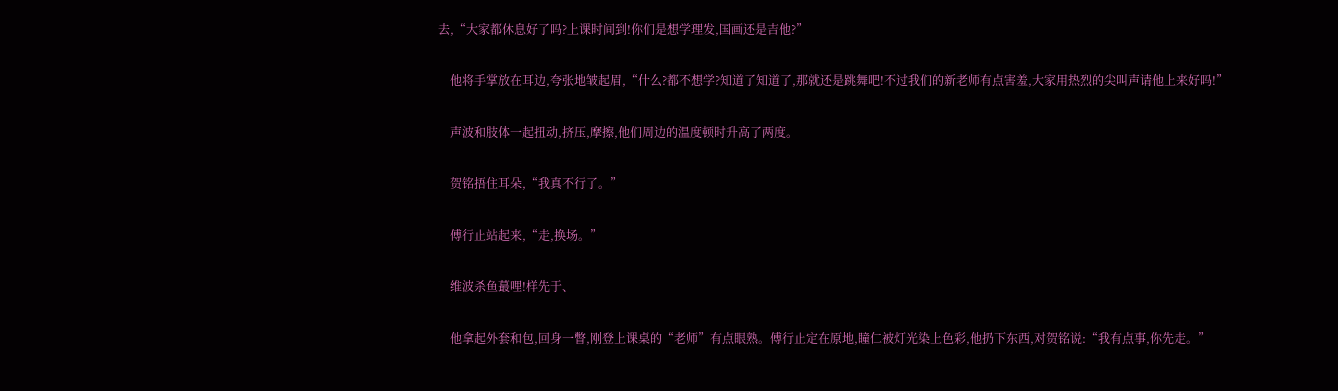去,“大家都休息好了吗?上课时间到!你们是想学理发,国画还是吉他?”


    他将手掌放在耳边,夸张地皱起眉,“什么?都不想学?知道了知道了,那就还是跳舞吧!不过我们的新老师有点害羞,大家用热烈的尖叫声请他上来好吗!”


    声波和肢体一起扭动,挤压,摩擦,他们周边的温度顿时升高了两度。


    贺铭捂住耳朵,“我真不行了。”


    傅行止站起来,“走,换场。”


    维波杀鱼蕞哩!样先于、


    他拿起外套和包,回身一瞥,刚登上课桌的“老师”有点眼熟。傅行止定在原地,瞳仁被灯光染上色彩,他扔下东西,对贺铭说:“我有点事,你先走。”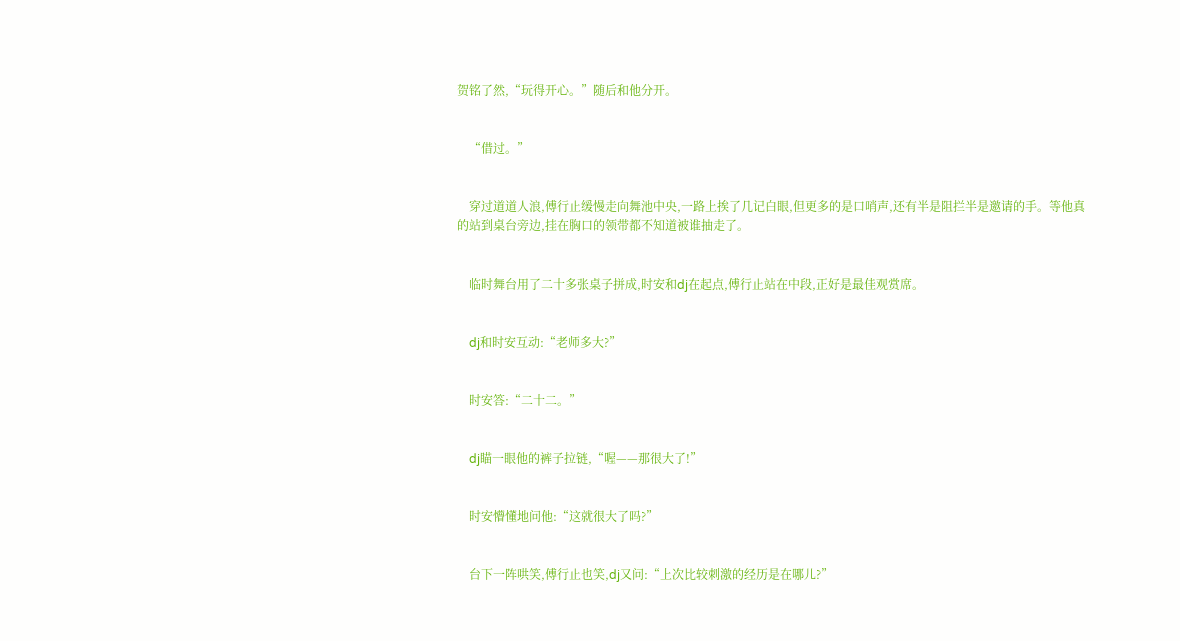贺铭了然,“玩得开心。”随后和他分开。


    “借过。”


    穿过道道人浪,傅行止缓慢走向舞池中央,一路上挨了几记白眼,但更多的是口哨声,还有半是阻拦半是邀请的手。等他真的站到桌台旁边,挂在胸口的领带都不知道被谁抽走了。


    临时舞台用了二十多张桌子拼成,时安和dj在起点,傅行止站在中段,正好是最佳观赏席。


    dj和时安互动:“老师多大?”


    时安答:“二十二。”


    dj瞄一眼他的裤子拉链,“喔——那很大了!”


    时安懵懂地问他:“这就很大了吗?”


    台下一阵哄笑,傅行止也笑,dj又问:“上次比较刺激的经历是在哪儿?”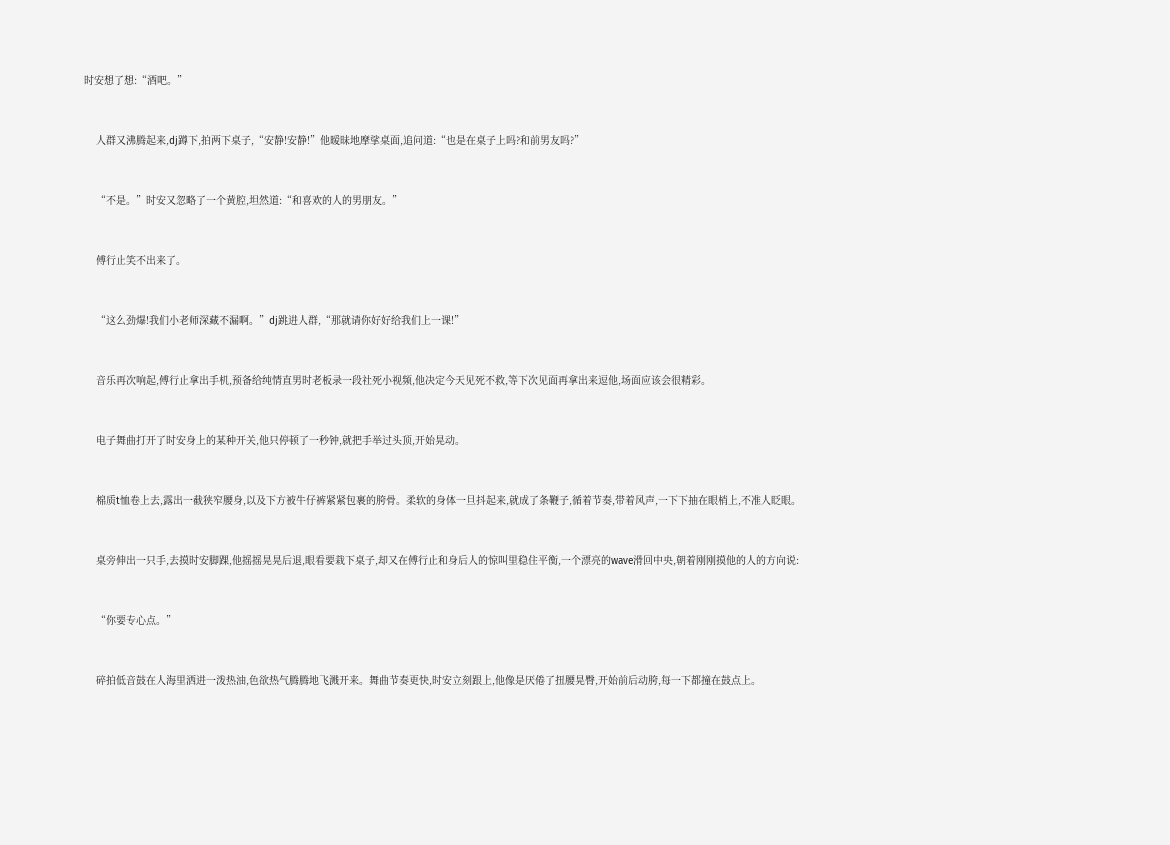时安想了想:“酒吧。”


    人群又沸腾起来,dj蹲下,拍两下桌子,“安静!安静!”他暧昧地摩挲桌面,追问道:“也是在桌子上吗?和前男友吗?”


    “不是。”时安又忽略了一个黄腔,坦然道:“和喜欢的人的男朋友。”


    傅行止笑不出来了。


    “这么劲爆!我们小老师深藏不漏啊。”dj跳进人群,“那就请你好好给我们上一课!”


    音乐再次响起,傅行止拿出手机,预备给纯情直男时老板录一段社死小视频,他决定今天见死不救,等下次见面再拿出来逗他,场面应该会很精彩。


    电子舞曲打开了时安身上的某种开关,他只停顿了一秒钟,就把手举过头顶,开始晃动。


    棉质t恤卷上去,露出一截狭窄腰身,以及下方被牛仔裤紧紧包裹的胯骨。柔软的身体一旦抖起来,就成了条鞭子,循着节奏,带着风声,一下下抽在眼梢上,不准人眨眼。


    桌旁伸出一只手,去摸时安脚踝,他摇摇晃晃后退,眼看要栽下桌子,却又在傅行止和身后人的惊叫里稳住平衡,一个漂亮的wave滑回中央,朝着刚刚摸他的人的方向说:


    “你要专心点。”


    碎拍低音鼓在人海里洒进一泼热油,色欲热气腾腾地飞溅开来。舞曲节奏更快,时安立刻跟上,他像是厌倦了扭腰晃臀,开始前后动胯,每一下都撞在鼓点上。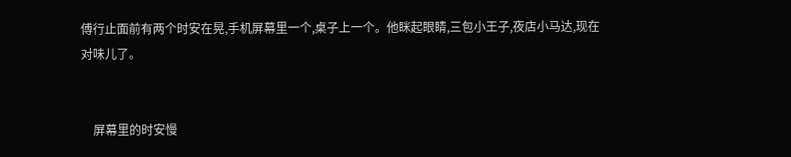傅行止面前有两个时安在晃,手机屏幕里一个,桌子上一个。他眯起眼睛,三包小王子,夜店小马达,现在对味儿了。


    屏幕里的时安慢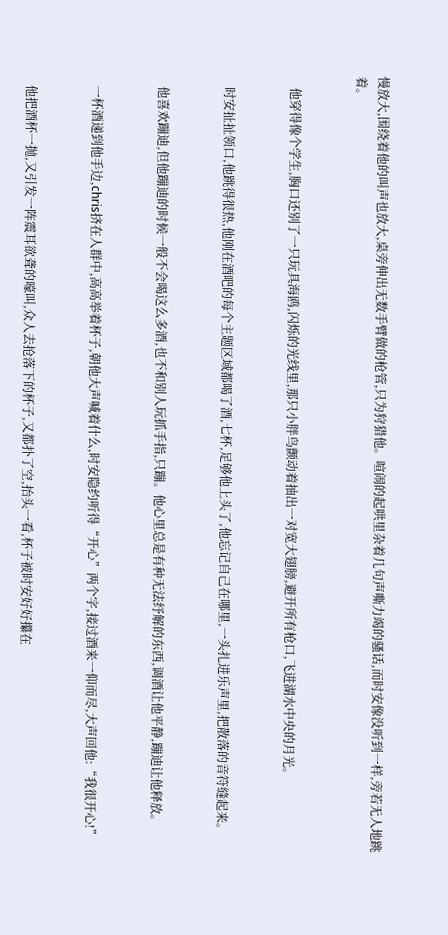慢放大,围绕着他的叫声也放大,桌旁伸出无数手臂做的枪管,只为狩猎他。喧闹的起哄里杂着几句声嘶力竭的骚话,而时安像没听到一样,旁若无人地跳着。


    他穿得像个学生,胸口还别了一只玩具海鸥,闪烁的光线里,那只小胖鸟颤动着抽出一对宽大翅膀,避开所有枪口,飞进湖水中央的月光。


    时安扯扯领口,他跳得很热,他刚在酒吧的每个主题区域都喝了酒,七杯,足够他上头了,他忘记自己在哪里,一头扎进乐声里,把散落的音符缝起来。


    他喜欢蹦迪,但他蹦迪的时候一般不会喝这么多酒,也不和别人玩抓手指,只蹦。他心里总是有种无法纾解的东西,调酒让他平静,蹦迪让他释放。


    一杯酒递到他手边,chris挤在人群中,高高举着杯子,朝他大声喊着什么,时安隐约听得“开心”两个字,接过酒来一仰而尽,大声回他:“我很开心!”


    他把酒杯一抛,又引发一阵震耳欲聋的嚎叫,众人去抢落下的杯子,又都扑了空,抬头一看,杯子被时安好好攥在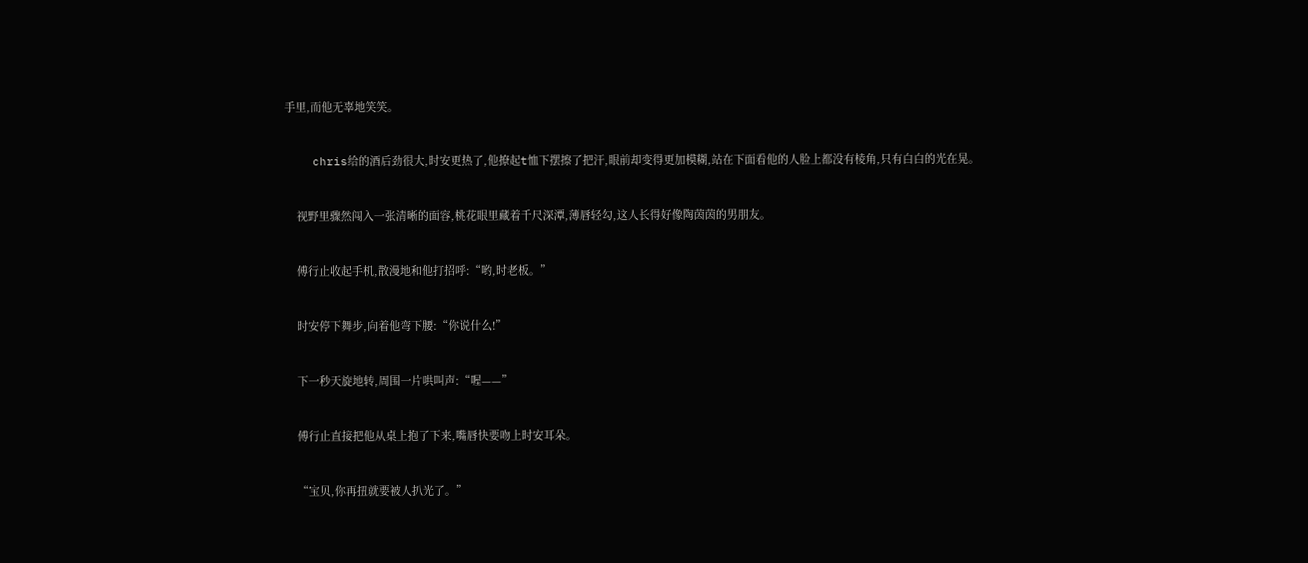手里,而他无辜地笑笑。


    chris给的酒后劲很大,时安更热了,他撩起t恤下摆擦了把汗,眼前却变得更加模糊,站在下面看他的人脸上都没有棱角,只有白白的光在晃。


    视野里骤然闯入一张清晰的面容,桃花眼里藏着千尺深潭,薄唇轻勾,这人长得好像陶茵茵的男朋友。


    傅行止收起手机,散漫地和他打招呼:“哟,时老板。”


    时安停下舞步,向着他弯下腰:“你说什么!”


    下一秒天旋地转,周围一片哄叫声:“喔——”


    傅行止直接把他从桌上抱了下来,嘴唇快要吻上时安耳朵。


    “宝贝,你再扭就要被人扒光了。”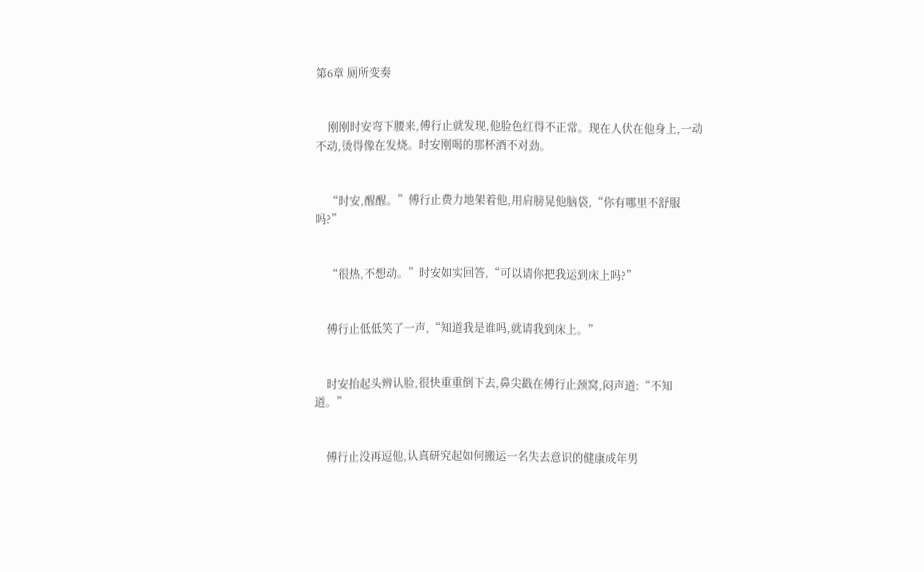第6章 厕所变奏


    刚刚时安弯下腰来,傅行止就发现,他脸色红得不正常。现在人伏在他身上,一动不动,烫得像在发烧。时安刚喝的那杯酒不对劲。


    “时安,醒醒。”傅行止费力地架着他,用肩膀晃他脑袋,“你有哪里不舒服吗?”


    “很热,不想动。”时安如实回答,“可以请你把我运到床上吗?”


    傅行止低低笑了一声,“知道我是谁吗,就请我到床上。”


    时安抬起头辨认脸,很快重重倒下去,鼻尖戳在傅行止颈窝,闷声道:“不知道。”


    傅行止没再逗他,认真研究起如何搬运一名失去意识的健康成年男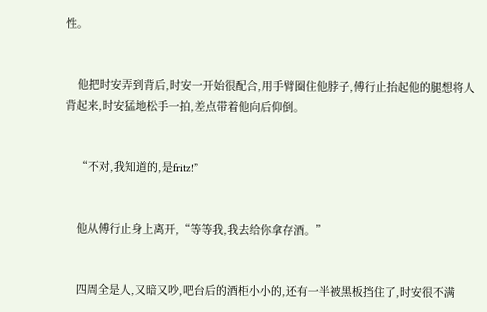性。


    他把时安弄到背后,时安一开始很配合,用手臂圈住他脖子,傅行止抬起他的腿想将人背起来,时安猛地松手一拍,差点带着他向后仰倒。


    “不对,我知道的,是fritz!”


    他从傅行止身上离开,“等等我,我去给你拿存酒。”


    四周全是人,又暗又吵,吧台后的酒柜小小的,还有一半被黑板挡住了,时安很不满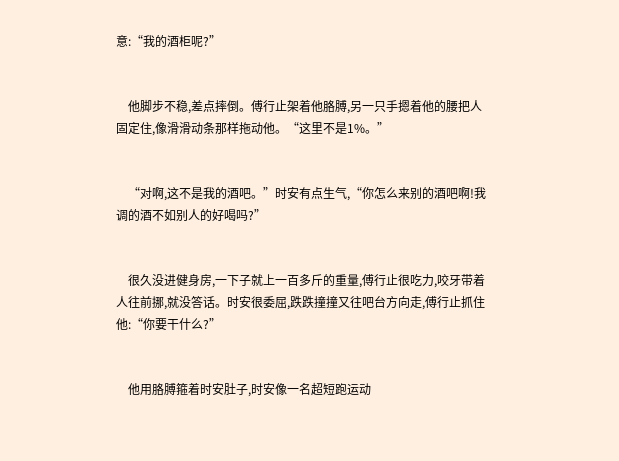意:“我的酒柜呢?”


    他脚步不稳,差点摔倒。傅行止架着他胳膊,另一只手摁着他的腰把人固定住,像滑滑动条那样拖动他。“这里不是1%。”


    “对啊,这不是我的酒吧。”时安有点生气,“你怎么来别的酒吧啊!我调的酒不如别人的好喝吗?”


    很久没进健身房,一下子就上一百多斤的重量,傅行止很吃力,咬牙带着人往前挪,就没答话。时安很委屈,跌跌撞撞又往吧台方向走,傅行止抓住他:“你要干什么?”


    他用胳膊箍着时安肚子,时安像一名超短跑运动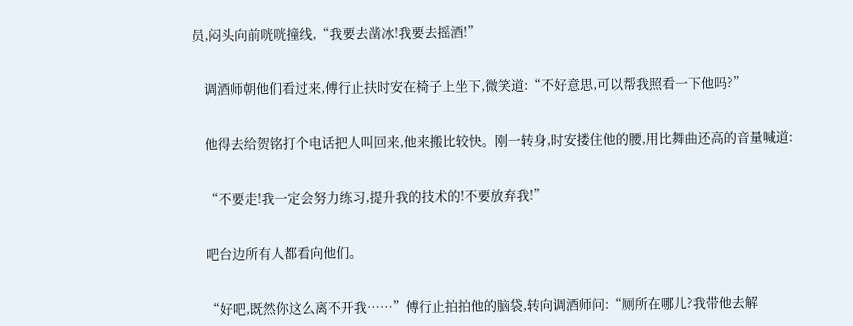员,闷头向前咣咣撞线,“我要去凿冰!我要去摇酒!”


    调酒师朝他们看过来,傅行止扶时安在椅子上坐下,微笑道:“不好意思,可以帮我照看一下他吗?”


    他得去给贺铭打个电话把人叫回来,他来搬比较快。刚一转身,时安搂住他的腰,用比舞曲还高的音量喊道:


    “不要走!我一定会努力练习,提升我的技术的!不要放弃我!”


    吧台边所有人都看向他们。


    “好吧,既然你这么离不开我……”傅行止拍拍他的脑袋,转向调酒师问:“厕所在哪儿?我带他去解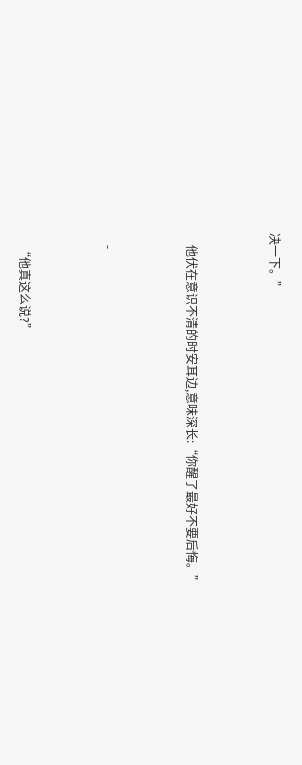决一下。”


    他伏在意识不清的时安耳边,意味深长:“你醒了最好不要后悔。”


    -


    “他真这么说?”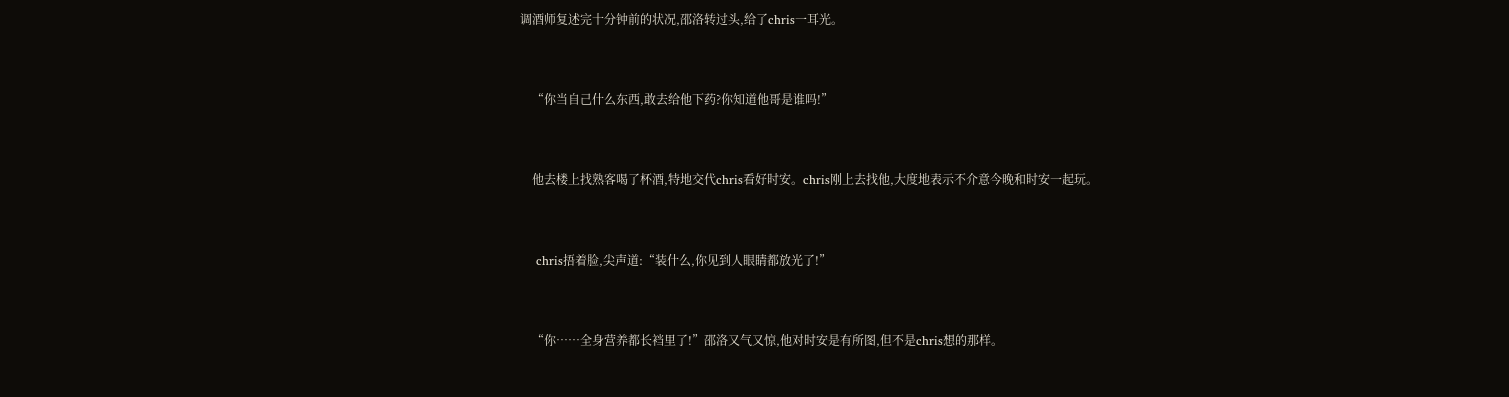调酒师复述完十分钟前的状况,邵洛转过头,给了chris一耳光。


    “你当自己什么东西,敢去给他下药?你知道他哥是谁吗!”


    他去楼上找熟客喝了杯酒,特地交代chris看好时安。chris刚上去找他,大度地表示不介意今晚和时安一起玩。


    chris捂着脸,尖声道:“装什么,你见到人眼睛都放光了!”


    “你……全身营养都长裆里了!”邵洛又气又惊,他对时安是有所图,但不是chris想的那样。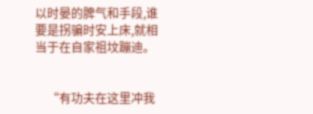以时晏的脾气和手段,谁要是拐骗时安上床,就相当于在自家祖坟蹦迪。


    “有功夫在这里冲我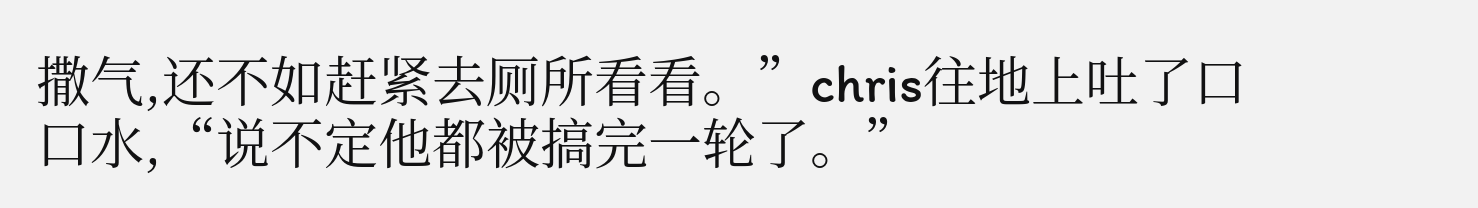撒气,还不如赶紧去厕所看看。”chris往地上吐了口口水,“说不定他都被搞完一轮了。”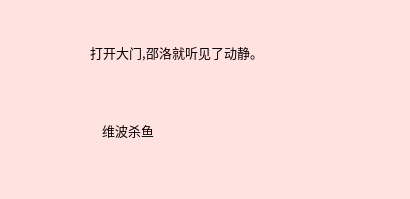打开大门,邵洛就听见了动静。


    维波杀鱼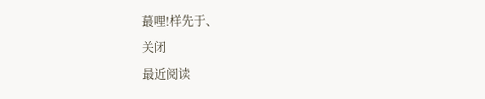蕞哩!样先于、
关闭
最近阅读